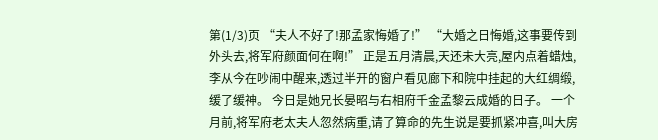第(1/3)页 “夫人不好了!那孟家悔婚了!” “大婚之日悔婚,这事要传到外头去,将军府颜面何在啊!” 正是五月清晨,天还未大亮,屋内点着蜡烛,李从今在吵闹中醒来,透过半开的窗户看见廊下和院中挂起的大红绸缎,缓了缓神。 今日是她兄长晏昭与右相府千金孟黎云成婚的日子。 一个月前,将军府老太夫人忽然病重,请了算命的先生说是要抓紧冲喜,叫大房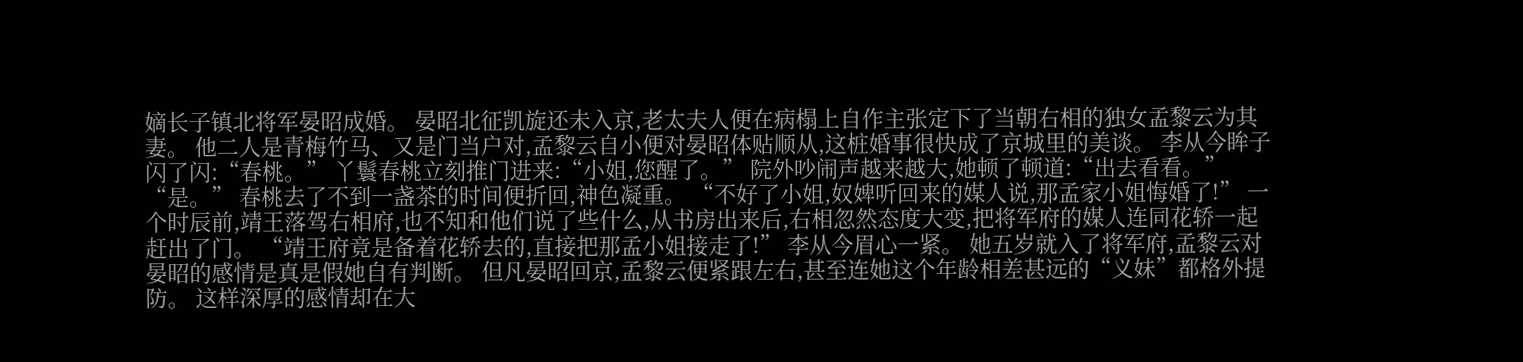嫡长子镇北将军晏昭成婚。 晏昭北征凯旋还未入京,老太夫人便在病榻上自作主张定下了当朝右相的独女孟黎云为其妻。 他二人是青梅竹马、又是门当户对,孟黎云自小便对晏昭体贴顺从,这桩婚事很快成了京城里的美谈。 李从今眸子闪了闪:“春桃。” 丫鬟春桃立刻推门进来:“小姐,您醒了。” 院外吵闹声越来越大,她顿了顿道:“出去看看。” “是。” 春桃去了不到一盏茶的时间便折回,神色凝重。 “不好了小姐,奴婢听回来的媒人说,那孟家小姐悔婚了!” 一个时辰前,靖王落驾右相府,也不知和他们说了些什么,从书房出来后,右相忽然态度大变,把将军府的媒人连同花轿一起赶出了门。 “靖王府竟是备着花轿去的,直接把那孟小姐接走了!” 李从今眉心一紧。 她五岁就入了将军府,孟黎云对晏昭的感情是真是假她自有判断。 但凡晏昭回京,孟黎云便紧跟左右,甚至连她这个年龄相差甚远的“义妹”都格外提防。 这样深厚的感情却在大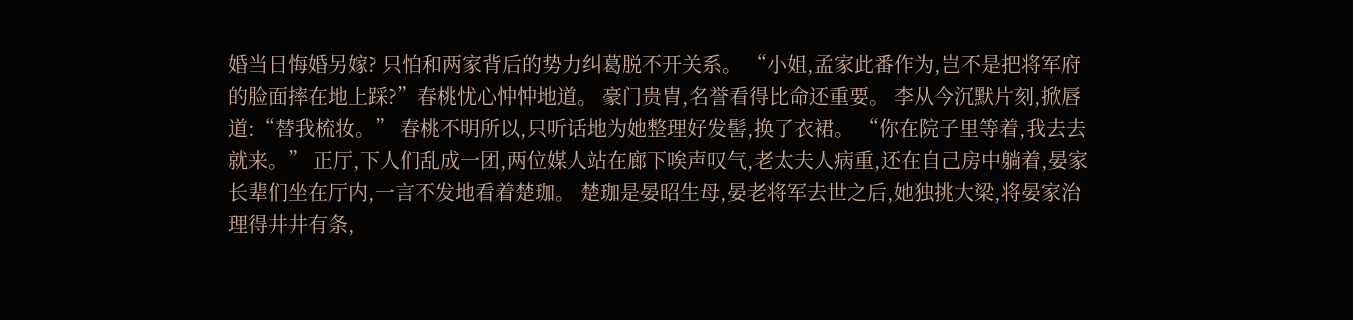婚当日悔婚另嫁? 只怕和两家背后的势力纠葛脱不开关系。 “小姐,孟家此番作为,岂不是把将军府的脸面摔在地上踩?”春桃忧心忡忡地道。 豪门贵胄,名誉看得比命还重要。 李从今沉默片刻,掀唇道:“替我梳妆。” 春桃不明所以,只听话地为她整理好发髻,换了衣裙。 “你在院子里等着,我去去就来。” 正厅,下人们乱成一团,两位媒人站在廊下唉声叹气,老太夫人病重,还在自己房中躺着,晏家长辈们坐在厅内,一言不发地看着楚珈。 楚珈是晏昭生母,晏老将军去世之后,她独挑大梁,将晏家治理得井井有条,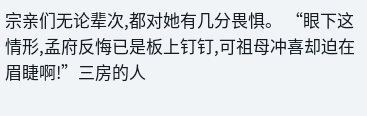宗亲们无论辈次,都对她有几分畏惧。 “眼下这情形,孟府反悔已是板上钉钉,可祖母冲喜却迫在眉睫啊!”三房的人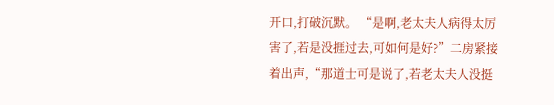开口,打破沉默。 “是啊,老太夫人病得太厉害了,若是没捱过去,可如何是好?”二房紧接着出声,“那道士可是说了,若老太夫人没挺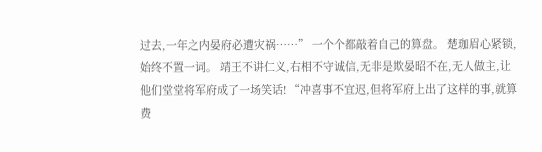过去,一年之内晏府必遭灾祸……” 一个个都敲着自己的算盘。 楚珈眉心紧锁,始终不置一词。 靖王不讲仁义,右相不守诚信,无非是欺晏昭不在,无人做主,让他们堂堂将军府成了一场笑话! “冲喜事不宜迟,但将军府上出了这样的事,就算费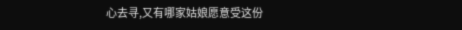心去寻,又有哪家姑娘愿意受这份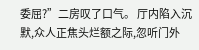委屈?”二房叹了口气。 厅内陷入沉默,众人正焦头烂额之际,忽听门外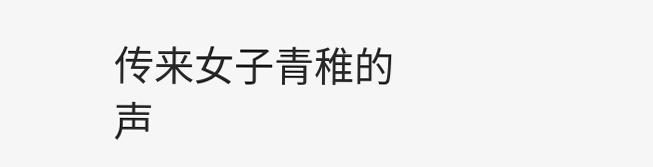传来女子青稚的声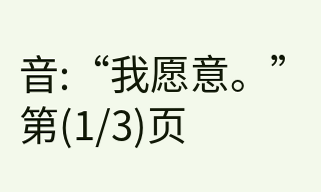音:“我愿意。” 第(1/3)页